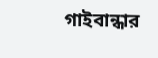গাইবান্ধার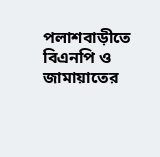পলাশবাড়ীতে বিএনপি ও জামায়াতের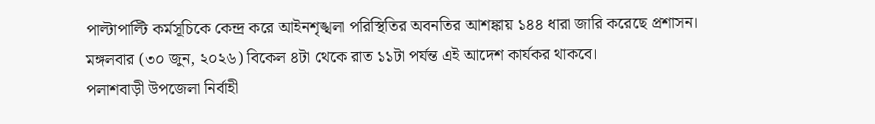পাল্টাপাল্টি কর্মসূচিকে কেন্দ্র করে আইনশৃঙ্খলা পরিস্থিতির অবনতির আশঙ্কায় ১৪৪ ধারা জারি করেছে প্রশাসন।
মঙ্গলবার (৩০ জুন, ২০২৬) বিকেল ৪টা থেকে রাত ১১টা পর্যন্ত এই আদেশ কার্যকর থাকবে।
পলাশবাড়ী উপজেলা নির্বাহী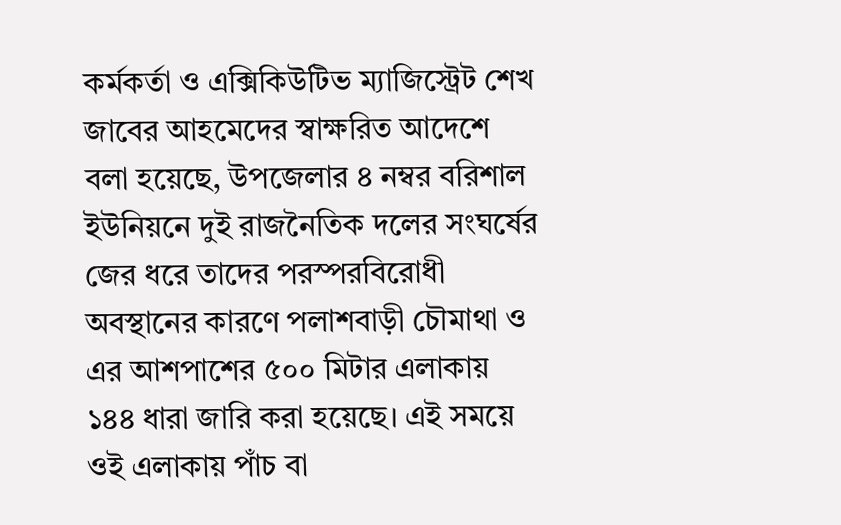কর্মকর্তা ও এক্সিকিউটিভ ম্যাজিস্ট্রেট শেখ জাবের আহমেদের স্বাক্ষরিত আদেশে বলা হয়েছে, উপজেলার ৪ নম্বর বরিশাল ইউনিয়নে দুই রাজনৈতিক দলের সংঘর্ষের জের ধরে তাদের পরস্পরবিরোধী অবস্থানের কারণে পলাশবাড়ী চৌমাথা ও এর আশপাশের ৫০০ মিটার এলাকায় ১৪৪ ধারা জারি করা হয়েছে। এই সময়ে ওই এলাকায় পাঁচ বা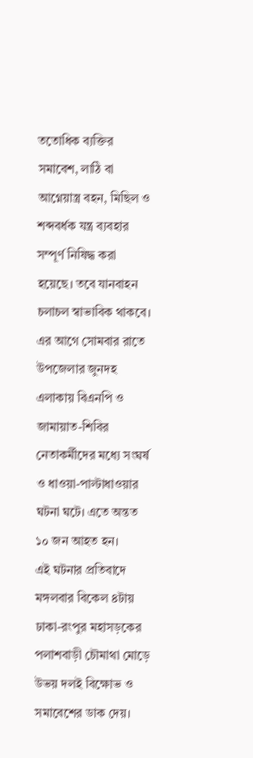ততোধিক ব্যক্তির সমাবেশ, লাঠি বা আগ্নেয়াস্ত্র বহন, মিছিল ও শব্দবর্ধক যন্ত্র ব্যবহার সম্পূর্ণ নিষিদ্ধ করা হয়েছে। তবে যানবাহন চলাচল স্বাভাবিক থাকবে।
এর আগে সোমবার রাতে উপজেলার জুনদহ এলাকায় বিএনপি ও জামায়াত-শিবির নেতাকর্মীদের মধ্যে সংঘর্ষ ও ধাওয়া-পাল্টাধাওয়ার ঘটনা ঘটে। এতে অন্তত ১০ জন আহত হন।
এই ঘটনার প্রতিবাদে মঙ্গলবার বিকেল ৪টায় ঢাকা-রংপুর মহাসড়কের পলাশবাড়ী চৌমাথা মোড়ে উভয় দলই বিক্ষোভ ও সমাবেশের ডাক দেয়।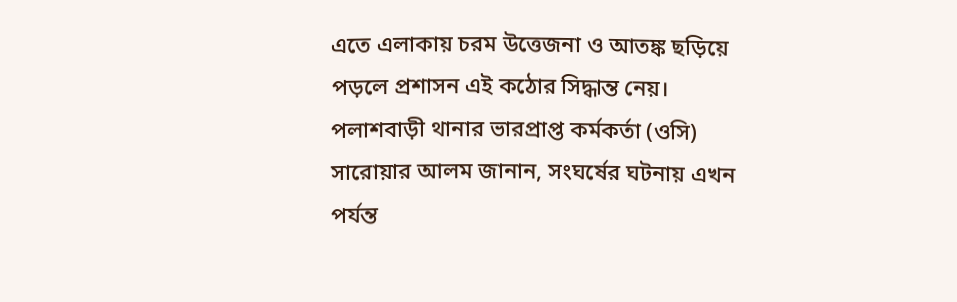এতে এলাকায় চরম উত্তেজনা ও আতঙ্ক ছড়িয়ে পড়লে প্রশাসন এই কঠোর সিদ্ধান্ত নেয়।
পলাশবাড়ী থানার ভারপ্রাপ্ত কর্মকর্তা (ওসি) সারোয়ার আলম জানান, সংঘর্ষের ঘটনায় এখন পর্যন্ত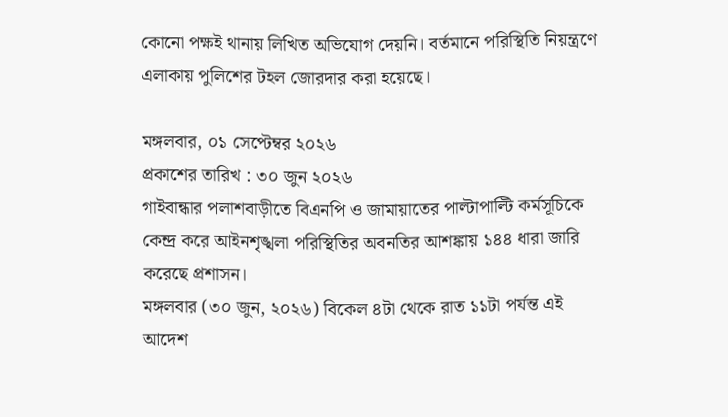কোনো পক্ষই থানায় লিখিত অভিযোগ দেয়নি। বর্তমানে পরিস্থিতি নিয়ন্ত্রণে এলাকায় পুলিশের টহল জোরদার করা হয়েছে।

মঙ্গলবার, ০১ সেপ্টেম্বর ২০২৬
প্রকাশের তারিখ : ৩০ জুন ২০২৬
গাইবান্ধার পলাশবাড়ীতে বিএনপি ও জামায়াতের পাল্টাপাল্টি কর্মসূচিকে কেন্দ্র করে আইনশৃঙ্খলা পরিস্থিতির অবনতির আশঙ্কায় ১৪৪ ধারা জারি করেছে প্রশাসন।
মঙ্গলবার (৩০ জুন, ২০২৬) বিকেল ৪টা থেকে রাত ১১টা পর্যন্ত এই আদেশ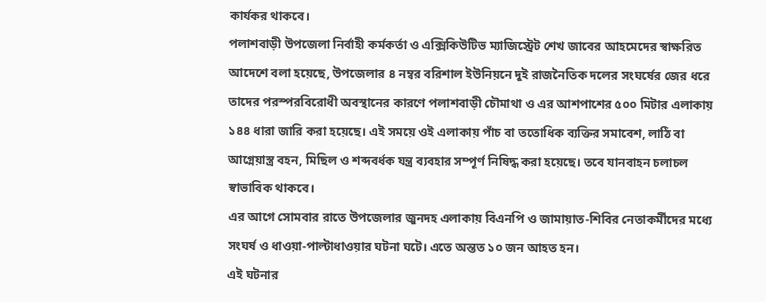কার্যকর থাকবে।
পলাশবাড়ী উপজেলা নির্বাহী কর্মকর্তা ও এক্সিকিউটিভ ম্যাজিস্ট্রেট শেখ জাবের আহমেদের স্বাক্ষরিত আদেশে বলা হয়েছে, উপজেলার ৪ নম্বর বরিশাল ইউনিয়নে দুই রাজনৈতিক দলের সংঘর্ষের জের ধরে তাদের পরস্পরবিরোধী অবস্থানের কারণে পলাশবাড়ী চৌমাথা ও এর আশপাশের ৫০০ মিটার এলাকায় ১৪৪ ধারা জারি করা হয়েছে। এই সময়ে ওই এলাকায় পাঁচ বা ততোধিক ব্যক্তির সমাবেশ, লাঠি বা আগ্নেয়াস্ত্র বহন, মিছিল ও শব্দবর্ধক যন্ত্র ব্যবহার সম্পূর্ণ নিষিদ্ধ করা হয়েছে। তবে যানবাহন চলাচল স্বাভাবিক থাকবে।
এর আগে সোমবার রাতে উপজেলার জুনদহ এলাকায় বিএনপি ও জামায়াত-শিবির নেতাকর্মীদের মধ্যে সংঘর্ষ ও ধাওয়া-পাল্টাধাওয়ার ঘটনা ঘটে। এতে অন্তত ১০ জন আহত হন।
এই ঘটনার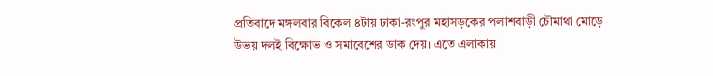প্রতিবাদে মঙ্গলবার বিকেল ৪টায় ঢাকা-রংপুর মহাসড়কের পলাশবাড়ী চৌমাথা মোড়ে উভয় দলই বিক্ষোভ ও সমাবেশের ডাক দেয়। এতে এলাকায়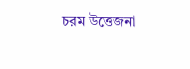চরম উত্তেজনা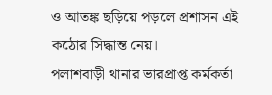ও আতঙ্ক ছড়িয়ে পড়লে প্রশাসন এই কঠোর সিদ্ধান্ত নেয়।
পলাশবাড়ী থানার ভারপ্রাপ্ত কর্মকর্তা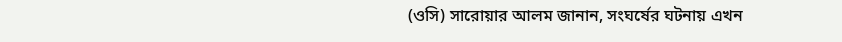(ওসি) সারোয়ার আলম জানান, সংঘর্ষের ঘটনায় এখন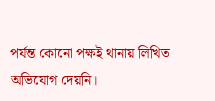পর্যন্ত কোনো পক্ষই থানায় লিখিত অভিযোগ দেয়নি।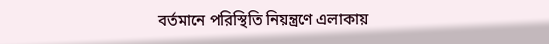বর্তমানে পরিস্থিতি নিয়ন্ত্রণে এলাকায়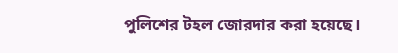পুলিশের টহল জোরদার করা হয়েছে।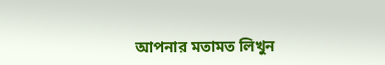আপনার মতামত লিখুন